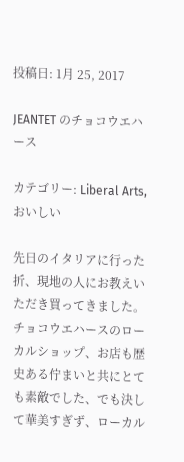投稿日: 1月 25, 2017

JEANTET のチョコウエハース

カテゴリー: Liberal Arts, おいしい

先日のイタリアに行った折、現地の人にお教えいただき買ってきました。チョコウエハースのローカルショップ、お店も歴史ある佇まいと共にとても素敵でした、でも決して華美すぎず、ローカル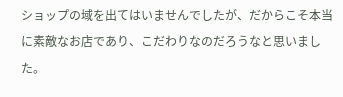ショップの域を出てはいませんでしたが、だからこそ本当に素敵なお店であり、こだわりなのだろうなと思いました。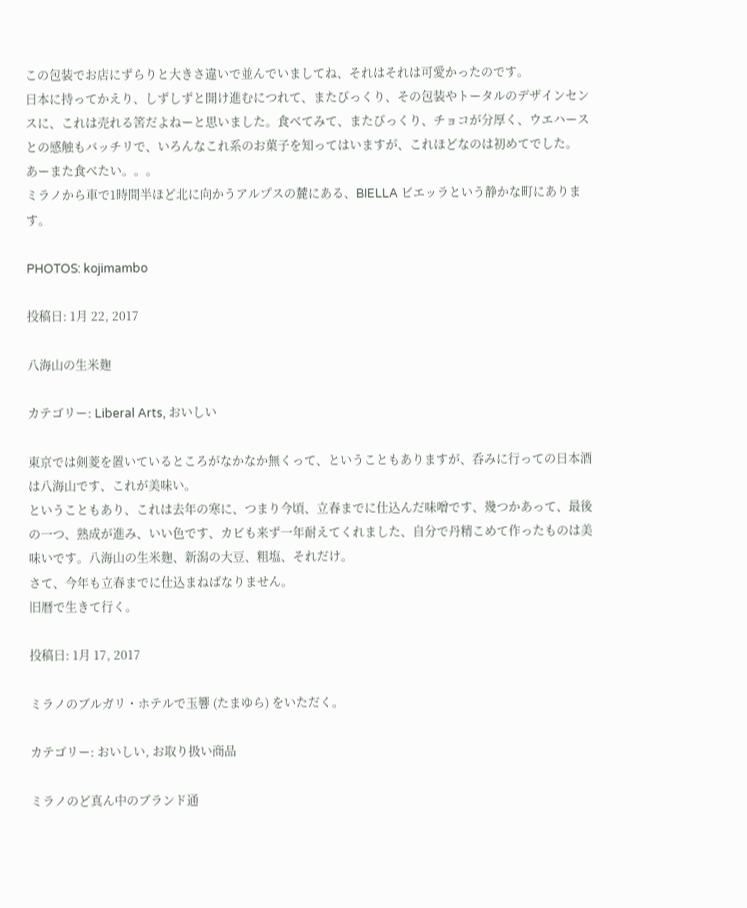この包装でお店にずらりと大きさ違いで並んでいましてね、それはそれは可愛かったのです。
日本に持ってかえり、しずしずと開け進むにつれて、またびっくり、その包装やトータルのデザインセンスに、これは売れる筈だよねーと思いました。食べてみて、またびっくり、チョコが分厚く、ウエハースとの感触もバッチリで、いろんなこれ系のお菓子を知ってはいますが、これほどなのは初めてでした。
あーまた食べたい。。。
ミラノから車で1時間半ほど北に向かうアルプスの麓にある、BIELLA ビエッラという静かな町にあります。

PHOTOS: kojimambo

投稿日: 1月 22, 2017

八海山の生米麹

カテゴリー: Liberal Arts, おいしい

東京では剣菱を置いているところがなかなか無くって、ということもありますが、呑みに行っての日本酒は八海山です、これが美味い。
ということもあり、これは去年の寒に、つまり今頃、立春までに仕込んだ味噌です、幾つかあって、最後の一つ、熟成が進み、いい色です、カビも来ず一年耐えてくれました、自分で丹精こめて作ったものは美味いです。八海山の生米麹、新潟の大豆、粗塩、それだけ。
さて、今年も立春までに仕込まねばなりません。
旧暦で生きて行く。

投稿日: 1月 17, 2017

ミラノのブルガリ・ホテルで玉響 (たまゆら) をいただく。

カテゴリー: おいしい, お取り扱い商品

ミラノのど真ん中のブランド通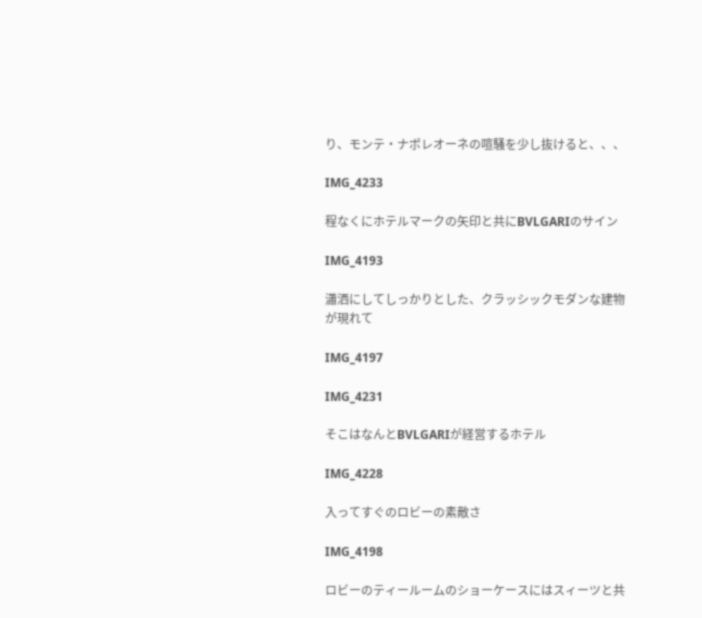り、モンテ・ナポレオーネの喧騒を少し抜けると、、、

IMG_4233

程なくにホテルマークの矢印と共にBVLGARIのサイン

IMG_4193

瀟洒にしてしっかりとした、クラッシックモダンな建物が現れて

IMG_4197

IMG_4231

そこはなんとBVLGARIが経営するホテル

IMG_4228

入ってすぐのロビーの素敵さ

IMG_4198

ロビーのティールームのショーケースにはスィーツと共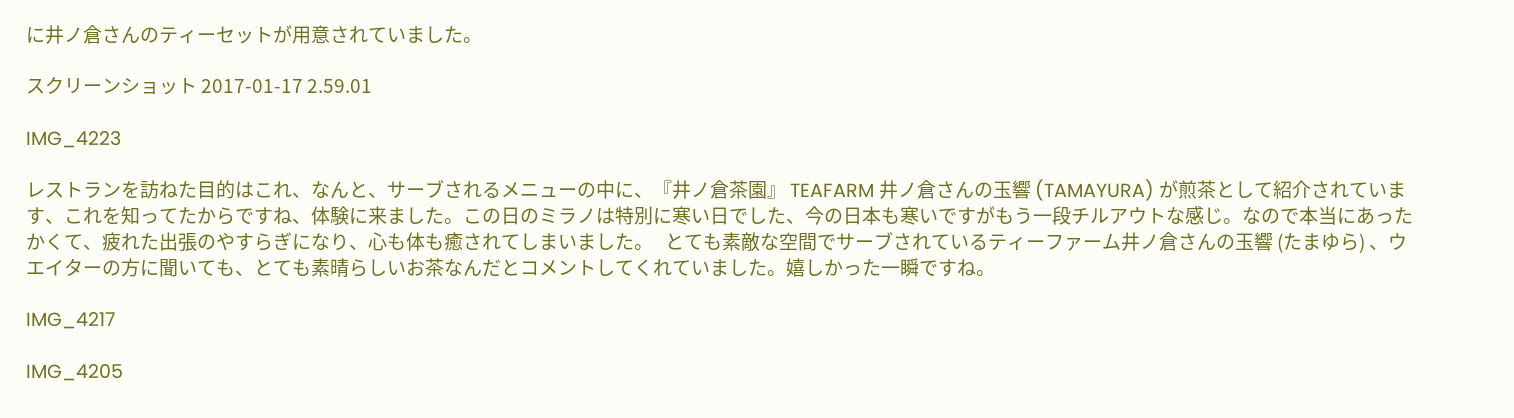に井ノ倉さんのティーセットが用意されていました。

スクリーンショット 2017-01-17 2.59.01

IMG_4223

レストランを訪ねた目的はこれ、なんと、サーブされるメニューの中に、『井ノ倉茶園』 TEAFARM 井ノ倉さんの玉響 (TAMAYURA) が煎茶として紹介されています、これを知ってたからですね、体験に来ました。この日のミラノは特別に寒い日でした、今の日本も寒いですがもう一段チルアウトな感じ。なので本当にあったかくて、疲れた出張のやすらぎになり、心も体も癒されてしまいました。   とても素敵な空間でサーブされているティーファーム井ノ倉さんの玉響 (たまゆら) 、ウエイターの方に聞いても、とても素晴らしいお茶なんだとコメントしてくれていました。嬉しかった一瞬ですね。

IMG_4217

IMG_4205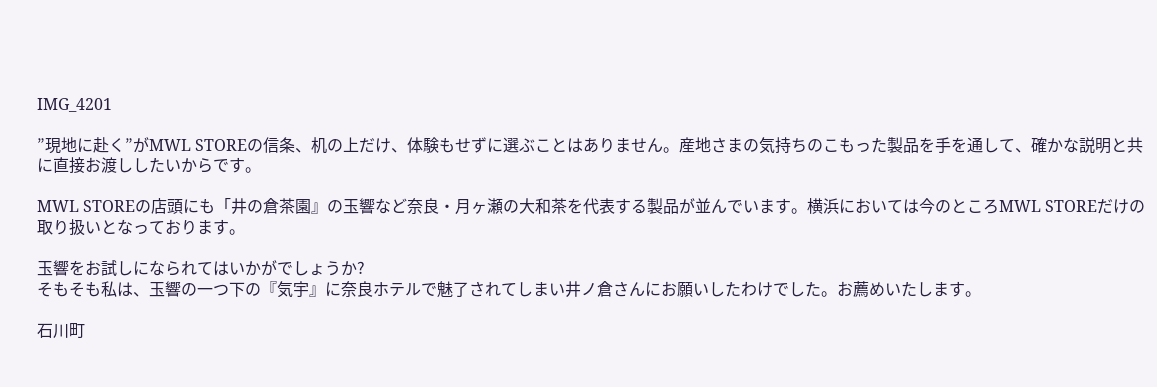IMG_4201

”現地に赴く”がMWL STOREの信条、机の上だけ、体験もせずに選ぶことはありません。産地さまの気持ちのこもった製品を手を通して、確かな説明と共に直接お渡ししたいからです。

MWL STOREの店頭にも「井の倉茶園』の玉響など奈良・月ヶ瀬の大和茶を代表する製品が並んでいます。横浜においては今のところMWL STOREだけの取り扱いとなっております。

玉響をお試しになられてはいかがでしょうか?
そもそも私は、玉響の一つ下の『気宇』に奈良ホテルで魅了されてしまい井ノ倉さんにお願いしたわけでした。お薦めいたします。

石川町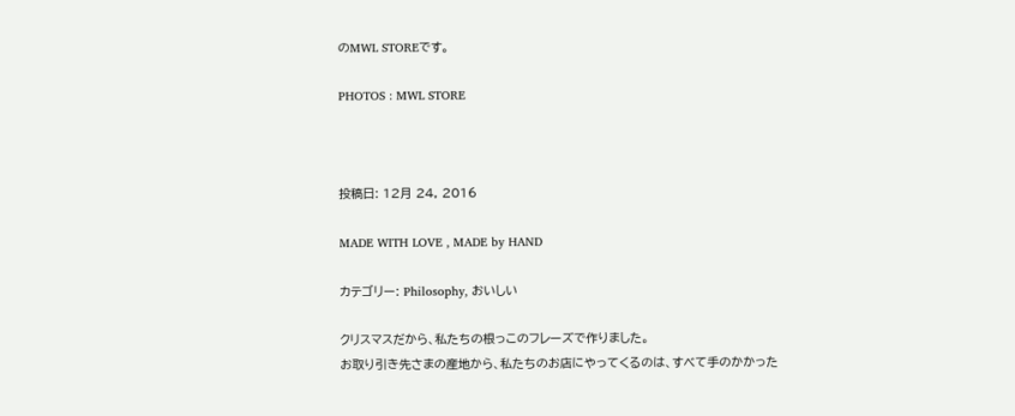のMWL STOREです。

PHOTOS : MWL STORE



投稿日: 12月 24, 2016

MADE WITH LOVE , MADE by HAND

カテゴリー: Philosophy, おいしい

クリスマスだから、私たちの根っこのフレーズで作りました。
お取り引き先さまの産地から、私たちのお店にやってくるのは、すべて手のかかった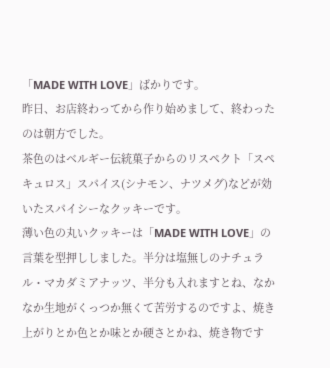「MADE WITH LOVE」ばかりです。
昨日、お店終わってから作り始めまして、終わったのは朝方でした。
茶色のはベルギー伝統菓子からのリスペクト「スペキュロス」スパイス(シナモン、ナツメグ)などが効いたスパイシーなクッキーです。
薄い色の丸いクッキーは「MADE WITH LOVE」の言葉を型押ししました。半分は塩無しのナチュラル・マカダミアナッツ、半分も入れますとね、なかなか生地がくっつか無くて苦労するのですよ、焼き上がりとか色とか味とか硬さとかね、焼き物です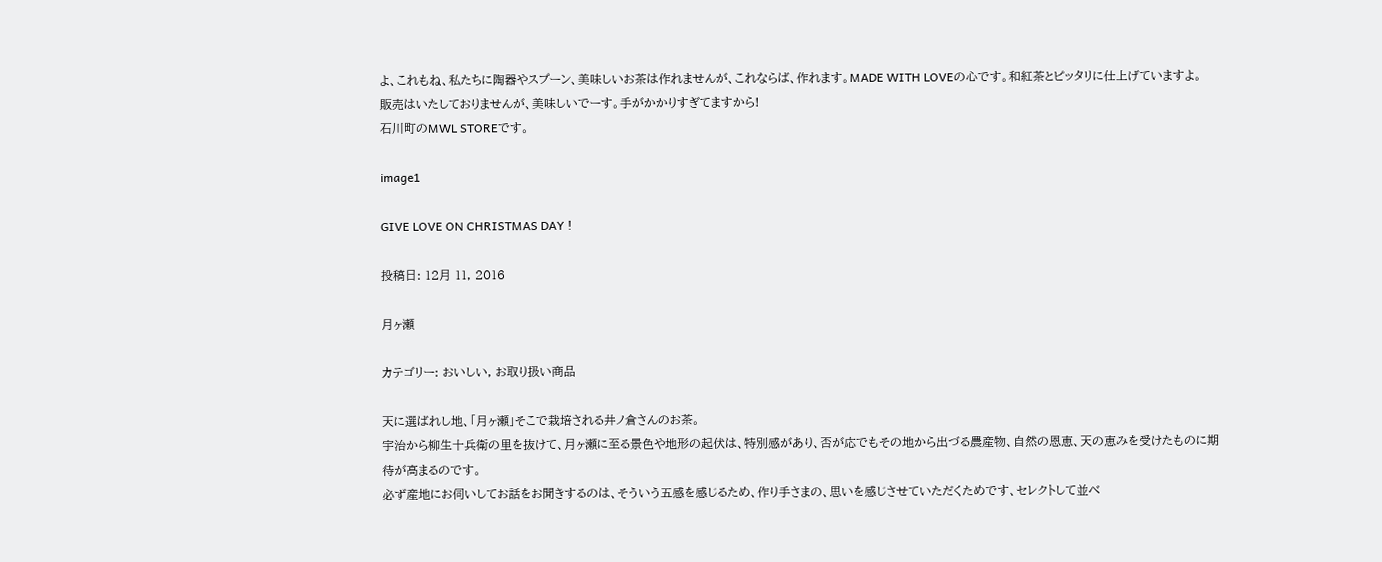よ、これもね、私たちに陶器やスプーン、美味しいお茶は作れませんが、これならば、作れます。MADE WITH LOVEの心です。和紅茶とピッタリに仕上げていますよ。
販売はいたしておりませんが、美味しいでーす。手がかかりすぎてますから!
石川町のMWL STOREです。

image1

GIVE LOVE ON CHRISTMAS DAY !

投稿日: 12月 11, 2016

月ヶ瀬

カテゴリー: おいしい, お取り扱い商品

天に選ばれし地、「月ヶ瀬」そこで栽培される井ノ倉さんのお茶。
宇治から柳生十兵衛の里を抜けて、月ヶ瀬に至る景色や地形の起伏は、特別感があり、否が応でもその地から出づる農産物、自然の恩恵、天の恵みを受けたものに期待が高まるのです。
必ず産地にお伺いしてお話をお聞きするのは、そういう五感を感じるため、作り手さまの、思いを感じさせていただくためです、セレクトして並べ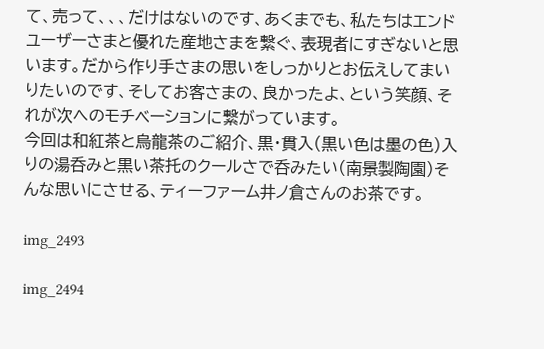て、売って、、、だけはないのです、あくまでも、私たちはエンドユーザーさまと優れた産地さまを繋ぐ、表現者にすぎないと思います。だから作り手さまの思いをしっかりとお伝えしてまいりたいのです、そしてお客さまの、良かったよ、という笑顔、それが次へのモチベーションに繋がっています。
今回は和紅茶と烏龍茶のご紹介、黒・貫入(黒い色は墨の色)入りの湯呑みと黒い茶托のクールさで呑みたい(南景製陶園)そんな思いにさせる、ティーファーム井ノ倉さんのお茶です。

img_2493

img_2494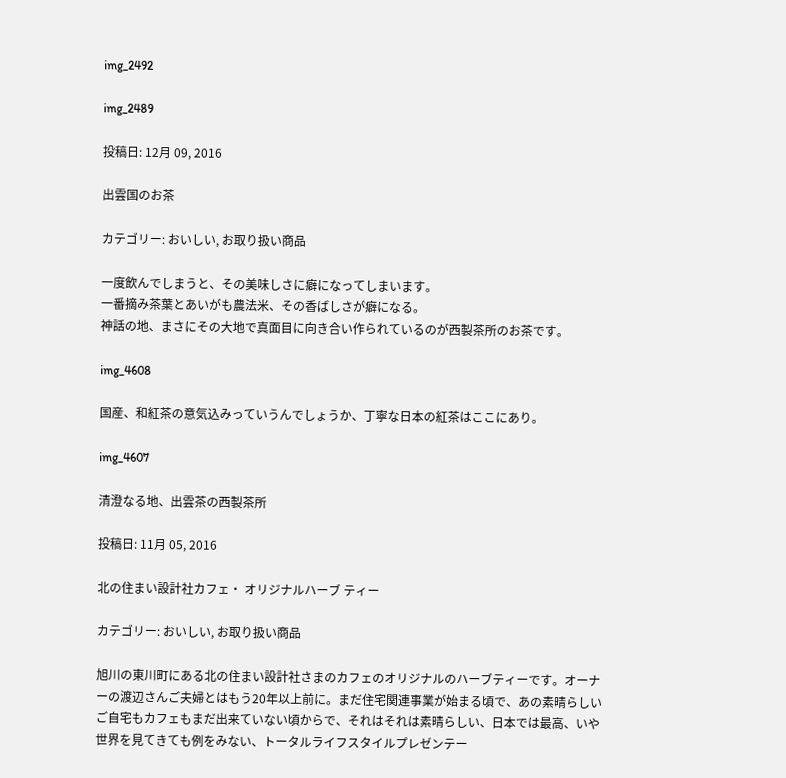img_2492

img_2489

投稿日: 12月 09, 2016

出雲国のお茶

カテゴリー: おいしい, お取り扱い商品

一度飲んでしまうと、その美味しさに癖になってしまいます。
一番摘み茶葉とあいがも農法米、その香ばしさが癖になる。
神話の地、まさにその大地で真面目に向き合い作られているのが西製茶所のお茶です。

img_4608

国産、和紅茶の意気込みっていうんでしょうか、丁寧な日本の紅茶はここにあり。

img_4607

清澄なる地、出雲茶の西製茶所

投稿日: 11月 05, 2016

北の住まい設計社カフェ・ オリジナルハーブ ティー

カテゴリー: おいしい, お取り扱い商品

旭川の東川町にある北の住まい設計社さまのカフェのオリジナルのハーブティーです。オーナーの渡辺さんご夫婦とはもう20年以上前に。まだ住宅関連事業が始まる頃で、あの素晴らしいご自宅もカフェもまだ出来ていない頃からで、それはそれは素晴らしい、日本では最高、いや世界を見てきても例をみない、トータルライフスタイルプレゼンテー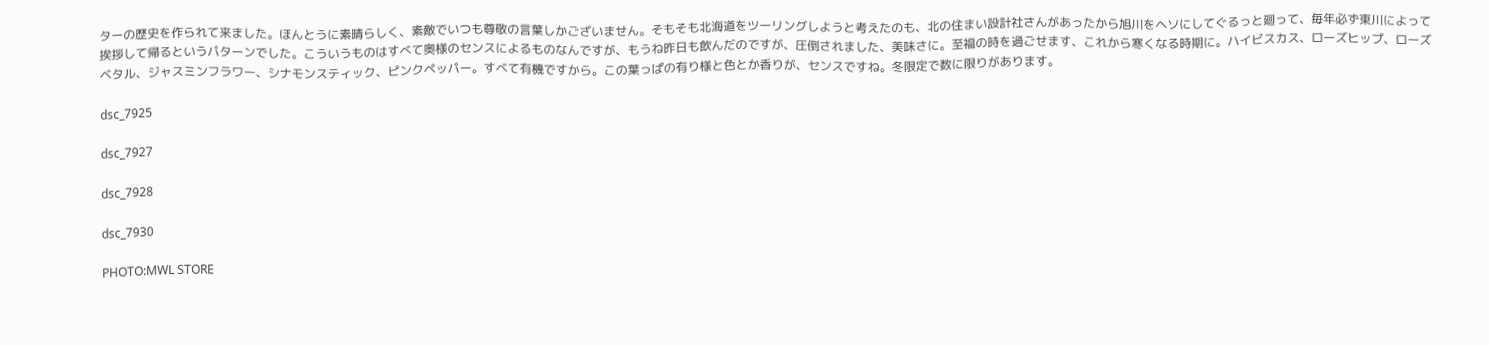ターの歴史を作られて来ました。ほんとうに素晴らしく、素敵でいつも尊敬の言葉しかございません。そもそも北海道をツーリングしようと考えたのも、北の住まい設計社さんがあったから旭川をヘソにしてぐるっと廻って、毎年必ず東川によって挨拶して帰るというパターンでした。こういうものはすべて奥様のセンスによるものなんですが、もうね昨日も飲んだのですが、圧倒されました、美味さに。至福の時を過ごせます、これから寒くなる時期に。ハイビスカス、ローズヒップ、ローズベタル、ジャスミンフラワー、シナモンスティック、ピンクペッパー。すべて有機ですから。この葉っぱの有り様と色とか香りが、センスですね。冬限定で数に限りがあります。

dsc_7925

dsc_7927

dsc_7928

dsc_7930

PHOTO:MWL STORE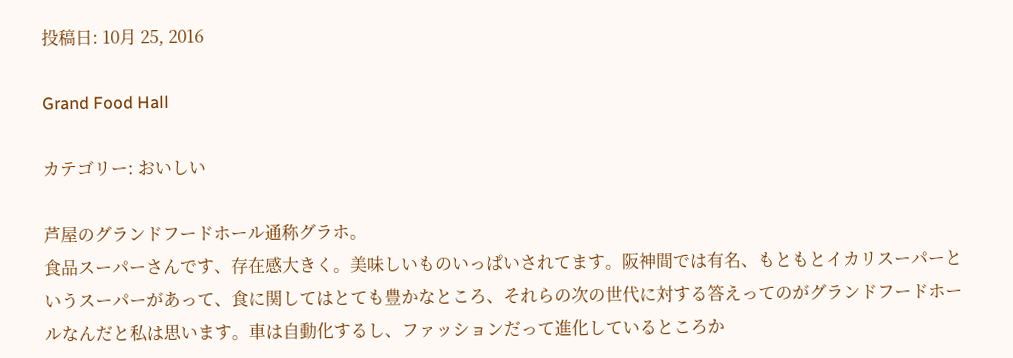投稿日: 10月 25, 2016

Grand Food Hall

カテゴリー: おいしい

芦屋のグランドフードホール通称グラホ。
食品スーパーさんです、存在感大きく。美味しいものいっぱいされてます。阪神間では有名、もともとイカリスーパーというスーパーがあって、食に関してはとても豊かなところ、それらの次の世代に対する答えってのがグランドフードホールなんだと私は思います。車は自動化するし、ファッションだって進化しているところか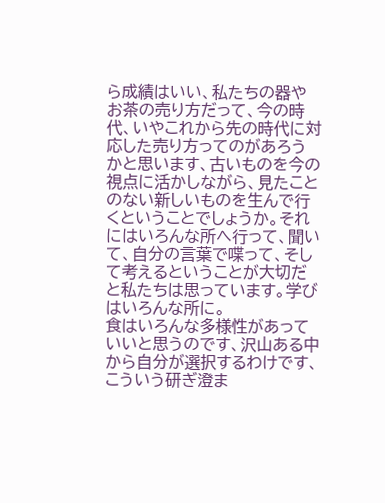ら成績はいい、私たちの器やお茶の売り方だって、今の時代、いやこれから先の時代に対応した売り方ってのがあろうかと思います、古いものを今の視点に活かしながら、見たことのない新しいものを生んで行くということでしょうか。それにはいろんな所へ行って、聞いて、自分の言葉で喋って、そして考えるということが大切だと私たちは思っています。学びはいろんな所に。
食はいろんな多様性があっていいと思うのです、沢山ある中から自分が選択するわけです、こういう研ぎ澄ま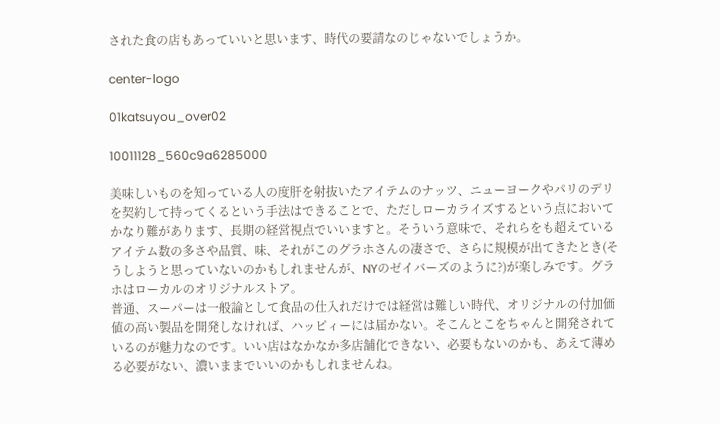された食の店もあっていいと思います、時代の要請なのじゃないでしょうか。

center-logo

01katsuyou_over02

10011128_560c9a6285000

美味しいものを知っている人の度肝を射抜いたアイテムのナッツ、ニューヨークやパリのデリを契約して持ってくるという手法はできることで、ただしローカライズするという点においてかなり難があります、長期の経営視点でいいますと。そういう意味で、それらをも超えているアイテム数の多さや品質、味、それがこのグラホさんの凄さで、さらに規模が出てきたとき(そうしようと思っていないのかもしれませんが、NYのゼイバーズのように?)が楽しみです。グラホはローカルのオリジナルストア。
普通、スーパーは一般論として食品の仕入れだけでは経営は難しい時代、オリジナルの付加価値の高い製品を開発しなければ、ハッピィーには届かない。そこんとこをちゃんと開発されているのが魅力なのです。いい店はなかなか多店舗化できない、必要もないのかも、あえて薄める必要がない、濃いままでいいのかもしれませんね。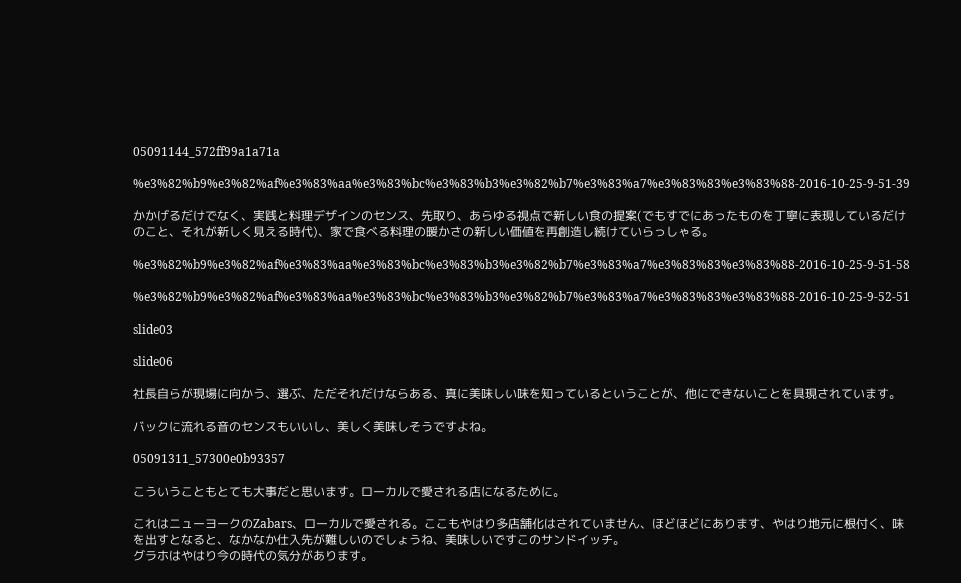05091144_572ff99a1a71a

%e3%82%b9%e3%82%af%e3%83%aa%e3%83%bc%e3%83%b3%e3%82%b7%e3%83%a7%e3%83%83%e3%83%88-2016-10-25-9-51-39

かかげるだけでなく、実践と料理デザインのセンス、先取り、あらゆる視点で新しい食の提案(でもすでにあったものを丁寧に表現しているだけのこと、それが新しく見える時代)、家で食べる料理の暖かさの新しい価値を再創造し続けていらっしゃる。

%e3%82%b9%e3%82%af%e3%83%aa%e3%83%bc%e3%83%b3%e3%82%b7%e3%83%a7%e3%83%83%e3%83%88-2016-10-25-9-51-58

%e3%82%b9%e3%82%af%e3%83%aa%e3%83%bc%e3%83%b3%e3%82%b7%e3%83%a7%e3%83%83%e3%83%88-2016-10-25-9-52-51

slide03

slide06

社長自らが現場に向かう、選ぶ、ただそれだけならある、真に美味しい味を知っているということが、他にできないことを具現されています。

バックに流れる音のセンスもいいし、美しく美味しそうですよね。

05091311_57300e0b93357

こういうこともとても大事だと思います。ローカルで愛される店になるために。

これはニューヨークのZabars、ローカルで愛される。ここもやはり多店舗化はされていません、ほどほどにあります、やはり地元に根付く、味を出すとなると、なかなか仕入先が難しいのでしょうね、美味しいですこのサンドイッチ。
グラホはやはり今の時代の気分があります。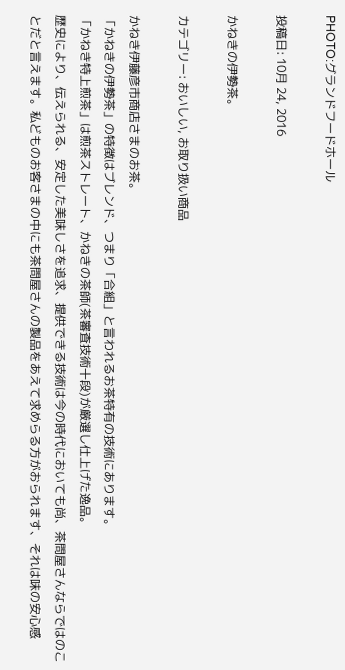PHOTO:グランドフードホール

投稿日: 10月 24, 2016

かねきの伊勢茶。

カテゴリー: おいしい, お取り扱い商品

かねき伊藤彦市商店さまのお茶。
「かねきの伊勢茶」の特徴はブレンド、つまり「合組」と言われるお茶特有の技術にあります。
「かねき特上煎茶」は煎茶ストレート、かねきの茶師(茶審査技術十段)が厳選し仕上げた逸品。
歴史により、伝えられる、安定した美味しさを追求、提供できる技術は今の時代においても尚、茶問屋さんならではのことだと言えます。私どものお客さまの中にも茶問屋さんの製品をあえて求めらる方がおられます、それは味の安心感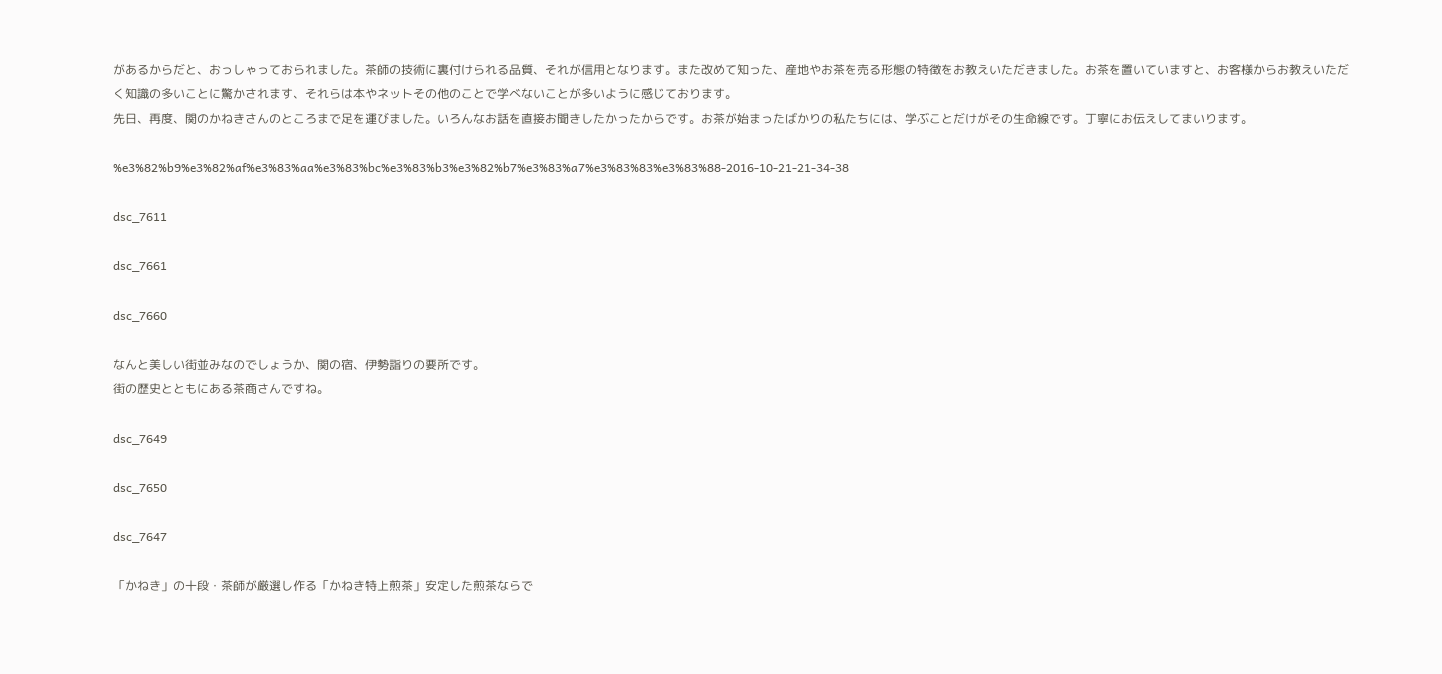があるからだと、おっしゃっておられました。茶師の技術に裏付けられる品質、それが信用となります。また改めて知った、産地やお茶を売る形態の特徴をお教えいただきました。お茶を置いていますと、お客様からお教えいただく知識の多いことに驚かされます、それらは本やネットその他のことで学べないことが多いように感じております。
先日、再度、関のかねきさんのところまで足を運びました。いろんなお話を直接お聞きしたかったからです。お茶が始まったばかりの私たちには、学ぶことだけがその生命線です。丁寧にお伝えしてまいります。

%e3%82%b9%e3%82%af%e3%83%aa%e3%83%bc%e3%83%b3%e3%82%b7%e3%83%a7%e3%83%83%e3%83%88-2016-10-21-21-34-38

dsc_7611

dsc_7661

dsc_7660

なんと美しい街並みなのでしょうか、関の宿、伊勢詣りの要所です。
街の歴史とともにある茶商さんですね。

dsc_7649

dsc_7650

dsc_7647

「かねき」の十段・茶師が厳選し作る「かねき特上煎茶」安定した煎茶ならで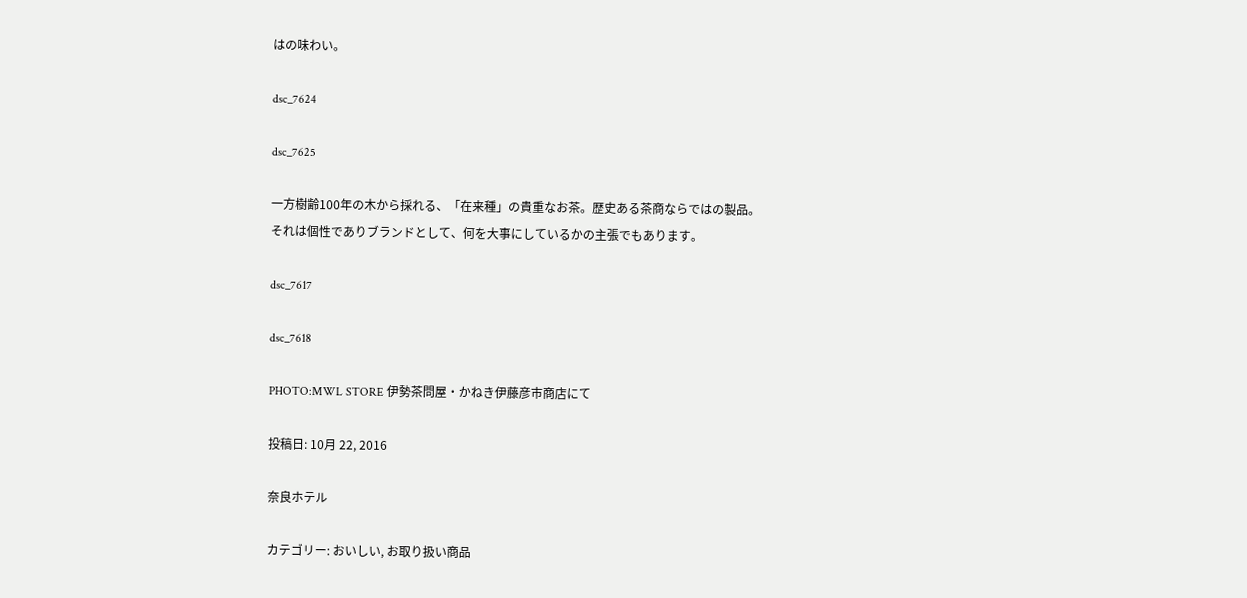はの味わい。

dsc_7624

dsc_7625

一方樹齢100年の木から採れる、「在来種」の貴重なお茶。歴史ある茶商ならではの製品。
それは個性でありブランドとして、何を大事にしているかの主張でもあります。

dsc_7617

dsc_7618

PHOTO:MWL STORE 伊勢茶問屋・かねき伊藤彦市商店にて

投稿日: 10月 22, 2016

奈良ホテル

カテゴリー: おいしい, お取り扱い商品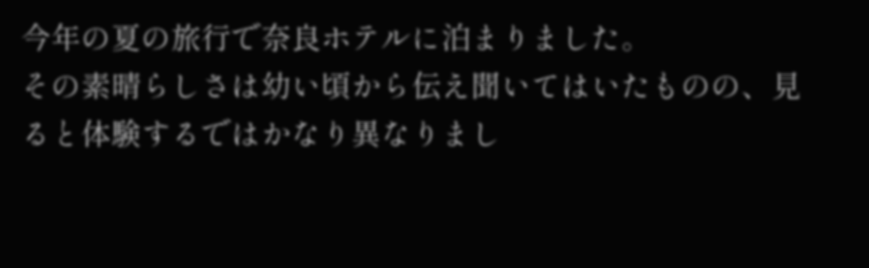今年の夏の旅行で奈良ホテルに泊まりました。
その素晴らしさは幼い頃から伝え聞いてはいたものの、見ると体験するではかなり異なりまし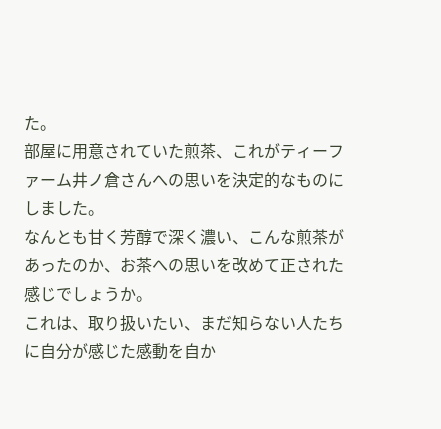た。
部屋に用意されていた煎茶、これがティーファーム井ノ倉さんへの思いを決定的なものにしました。
なんとも甘く芳醇で深く濃い、こんな煎茶があったのか、お茶への思いを改めて正された感じでしょうか。
これは、取り扱いたい、まだ知らない人たちに自分が感じた感動を自か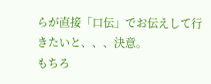らが直接「口伝」でお伝えして行きたいと、、、決意。
もちろ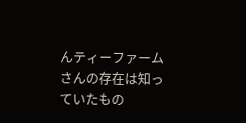んティーファームさんの存在は知っていたもの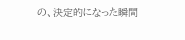の、決定的になった瞬間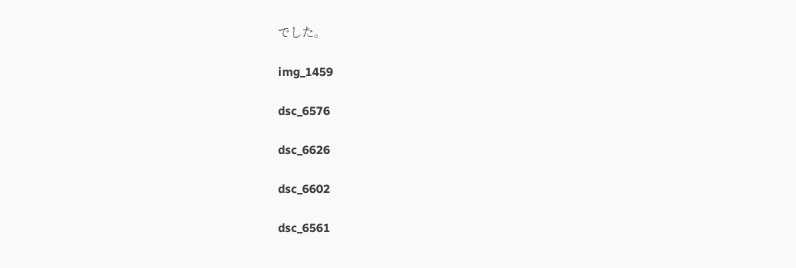でした。

img_1459

dsc_6576

dsc_6626

dsc_6602

dsc_6561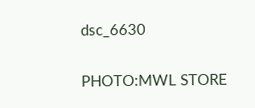dsc_6630

PHOTO:MWL STORE